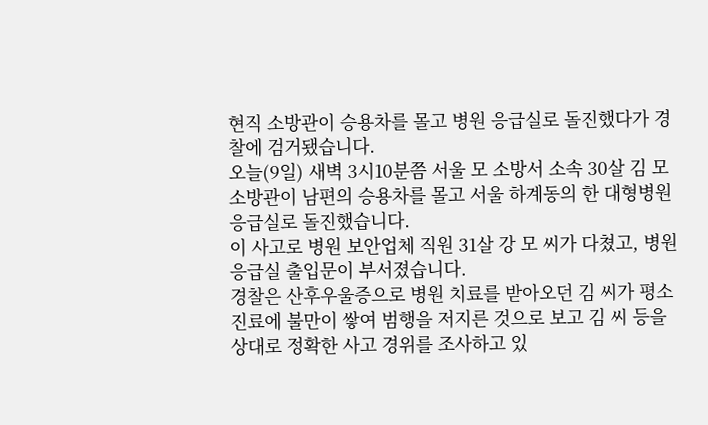현직 소방관이 승용차를 몰고 병원 응급실로 돌진했다가 경찰에 검거됐습니다.
오늘(9일) 새벽 3시10분쯤 서울 모 소방서 소속 30살 김 모 소방관이 남편의 승용차를 몰고 서울 하계동의 한 대형병원 응급실로 돌진했습니다.
이 사고로 병원 보안업체 직원 31살 강 모 씨가 다쳤고, 병원 응급실 출입문이 부서졌습니다.
경찰은 산후우울증으로 병원 치료를 받아오던 김 씨가 평소 진료에 불만이 쌓여 범행을 저지른 것으로 보고 김 씨 등을 상대로 정확한 사고 경위를 조사하고 있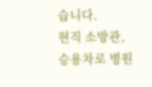습니다.
현직 소방관, 승용차로 병원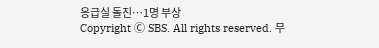응급실 돌진…1명 부상
Copyright Ⓒ SBS. All rights reserved. 무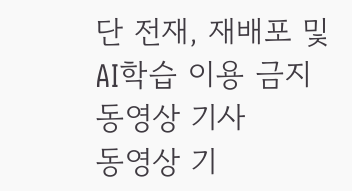단 전재, 재배포 및 AI학습 이용 금지
동영상 기사
동영상 기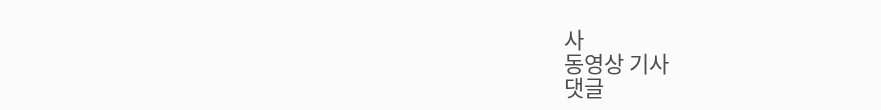사
동영상 기사
댓글